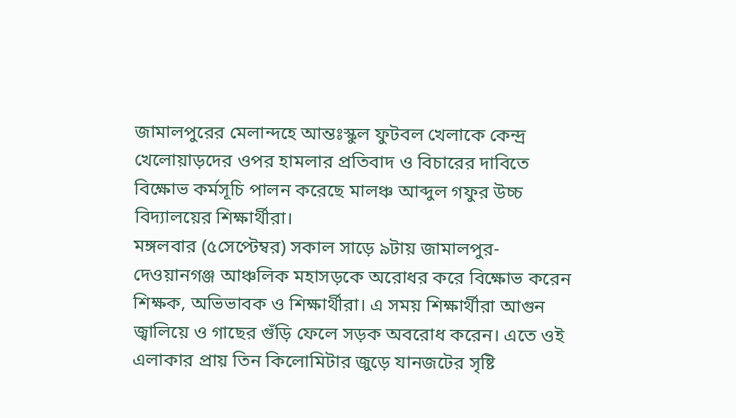জামালপুরের মেলান্দহে আন্তঃস্কুল ফুটবল খেলাকে কেন্দ্র খেলোয়াড়দের ওপর হামলার প্রতিবাদ ও বিচারের দাবিতে বিক্ষোভ কর্মসূচি পালন করেছে মালঞ্চ আব্দুল গফুর উচ্চ বিদ্যালয়ের শিক্ষার্থীরা।
মঙ্গলবার (৫সেপ্টেম্বর) সকাল সাড়ে ৯টায় জামালপুর-দেওয়ানগঞ্জ আঞ্চলিক মহাসড়কে অরোধর করে বিক্ষোভ করেন শিক্ষক, অভিভাবক ও শিক্ষার্থীরা। এ সময় শিক্ষার্থীরা আগুন জ্বালিয়ে ও গাছের গুঁড়ি ফেলে সড়ক অবরোধ করেন। এতে ওই এলাকার প্রায় তিন কিলোমিটার জুড়ে যানজটের সৃষ্টি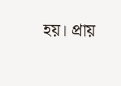হয়। প্রায়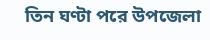তিন ঘণ্টা পরে উপজেলা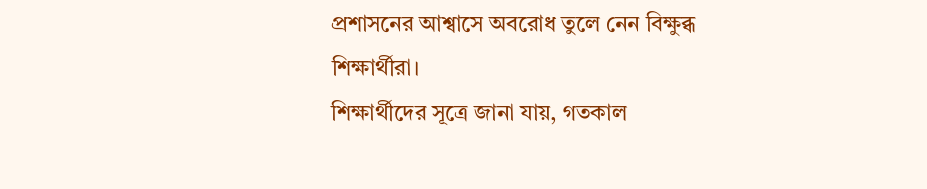প্রশাসনের আশ্বাসে অবরোধ তুলে নেন বিক্ষুব্ধ শিক্ষার্থীরা।
শিক্ষার্থীদের সূত্রে জানা যায়, গতকাল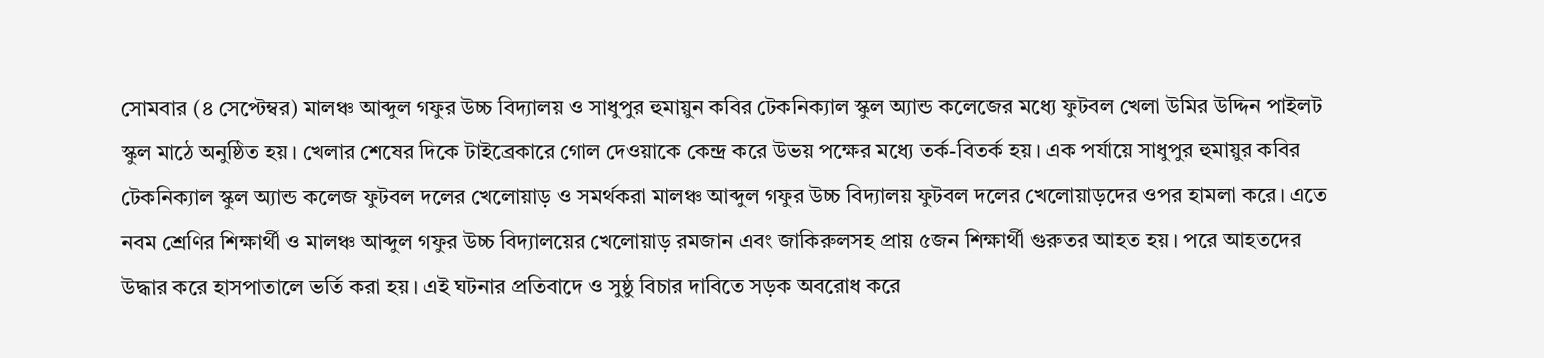সোমবার (৪ সেপ্টেম্বর) মালঞ্চ আব্দুল গফুর উচ্চ বিদ্যালয় ও সাধুপুর হুমায়ুন কবির টেকনিক্যাল স্কুল অ্যান্ড কলেজের মধ্যে ফুটবল খেলা উমির উদ্দিন পাইলট স্কুল মাঠে অনুষ্ঠিত হয়। খেলার শেষের দিকে টাইব্রেকারে গোল দেওয়াকে কেন্দ্র করে উভয় পক্ষের মধ্যে তর্ক-বিতর্ক হয়। এক পর্যায়ে সাধুপুর হুমায়ুর কবির টেকনিক্যাল স্কুল অ্যান্ড কলেজ ফুটবল দলের খেলোয়াড় ও সমর্থকরা মালঞ্চ আব্দুল গফুর উচ্চ বিদ্যালয় ফুটবল দলের খেলোয়াড়দের ওপর হামলা করে। এতে নবম শ্রেণির শিক্ষার্থী ও মালঞ্চ আব্দুল গফুর উচ্চ বিদ্যালয়ের খেলোয়াড় রমজান এবং জাকিরুলসহ প্রায় ৫জন শিক্ষার্থী গুরুতর আহত হয়। পরে আহতদের উদ্ধার করে হাসপাতালে ভর্তি করা হয়। এই ঘটনার প্রতিবাদে ও সুষ্ঠু বিচার দাবিতে সড়ক অবরোধ করে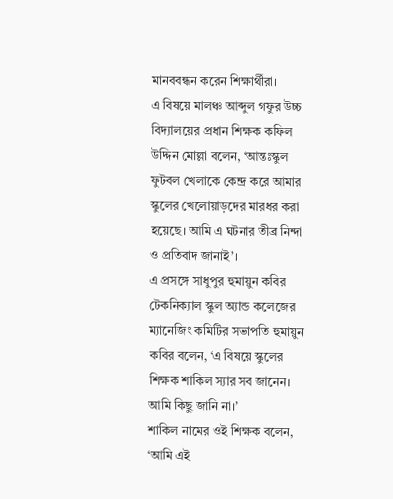মানববন্ধন করেন শিক্ষার্থীরা।
এ বিষয়ে মালঞ্চ আব্দুল গফুর উচ্চ বিদ্যালয়ের প্রধান শিক্ষক কফিল উদ্দিন মোল্লা বলেন, ‘আন্তঃস্কুল ফুটবল খেলাকে কেন্দ্র করে আমার স্কুলের খেলোয়াড়দের মারধর করা হয়েছে। আমি এ ঘটনার তীব্র নিন্দা ও প্রতিবাদ জানাই’।
এ প্রসঙ্গে সাধুপুর হুমায়ুন কবির টেকনিক্যাল স্কুল অ্যান্ড কলেজের ম্যানেজিং কমিটির সভাপতি হুমায়ুন কবির বলেন, ‘এ বিষয়ে স্কুলের শিক্ষক শাকিল স্যার সব জানেন। আমি কিছু জানি না।’
শাকিল নামের ওই শিক্ষক বলেন, ‘আমি এই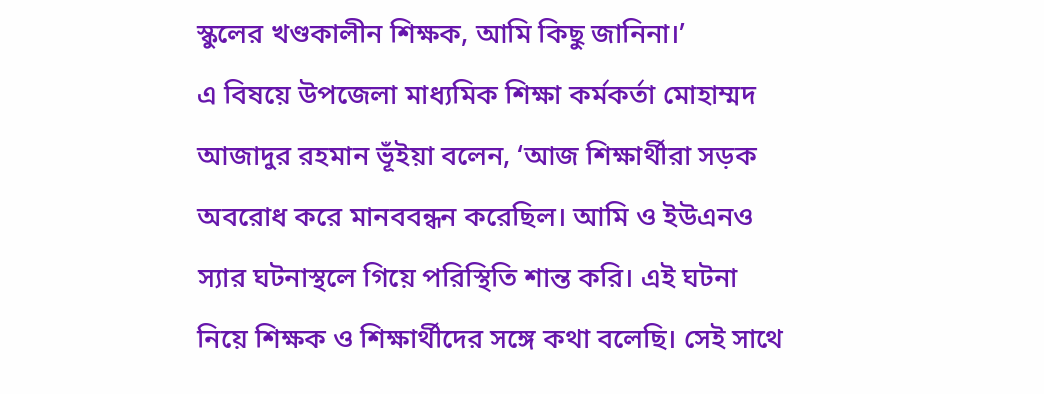স্কুলের খণ্ডকালীন শিক্ষক, আমি কিছু জানিনা।’
এ বিষয়ে উপজেলা মাধ্যমিক শিক্ষা কর্মকর্তা মোহাম্মদ আজাদুর রহমান ভূঁইয়া বলেন, ‘আজ শিক্ষার্থীরা সড়ক অবরোধ করে মানববন্ধন করেছিল। আমি ও ইউএনও স্যার ঘটনাস্থলে গিয়ে পরিস্থিতি শান্ত করি। এই ঘটনা নিয়ে শিক্ষক ও শিক্ষার্থীদের সঙ্গে কথা বলেছি। সেই সাথে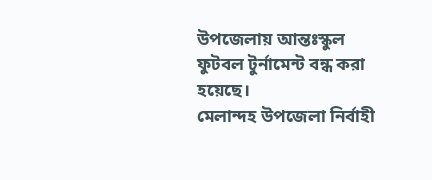উপজেলায় আন্তঃস্কুল ফুটবল টুর্নামেন্ট বন্ধ করা হয়েছে।
মেলান্দহ উপজেলা নির্বাহী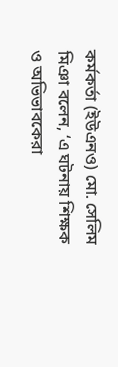কর্মকর্তা (ইউএনও) মো. সেলিম মিঞা বলেন, ‘এ ঘটনায় শিক্ষক ও অভিভাবকেরা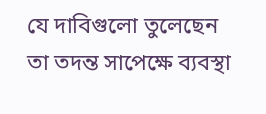যে দাবিগুলো তুলেছেন তা তদন্ত সাপেক্ষে ব্যবস্থা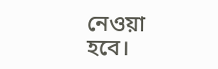নেওয়া হবে।